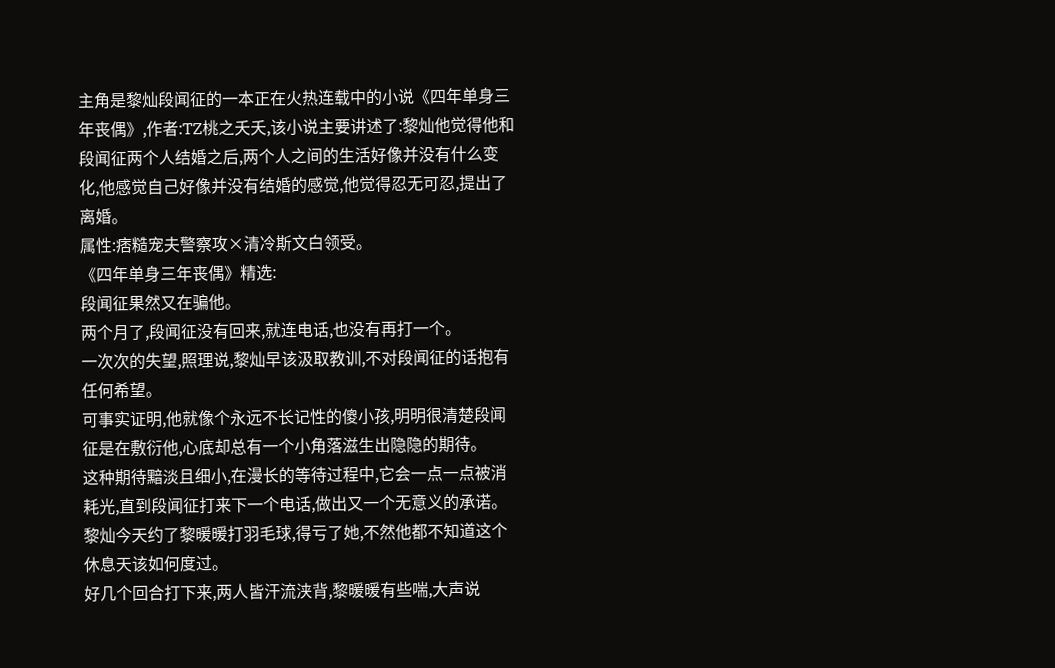主角是黎灿段闻征的一本正在火热连载中的小说《四年单身三年丧偶》,作者:TZ桃之夭夭,该小说主要讲述了:黎灿他觉得他和段闻征两个人结婚之后,两个人之间的生活好像并没有什么变化,他感觉自己好像并没有结婚的感觉,他觉得忍无可忍,提出了离婚。
属性:痞糙宠夫警察攻×清冷斯文白领受。
《四年单身三年丧偶》精选:
段闻征果然又在骗他。
两个月了,段闻征没有回来,就连电话,也没有再打一个。
一次次的失望,照理说,黎灿早该汲取教训,不对段闻征的话抱有任何希望。
可事实证明,他就像个永远不长记性的傻小孩,明明很清楚段闻征是在敷衍他,心底却总有一个小角落滋生出隐隐的期待。
这种期待黯淡且细小,在漫长的等待过程中,它会一点一点被消耗光,直到段闻征打来下一个电话,做出又一个无意义的承诺。
黎灿今天约了黎暖暖打羽毛球,得亏了她,不然他都不知道这个休息天该如何度过。
好几个回合打下来,两人皆汗流浃背,黎暖暖有些喘,大声说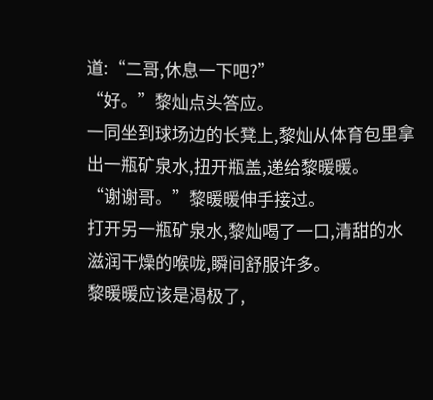道:“二哥,休息一下吧?”
“好。”黎灿点头答应。
一同坐到球场边的长凳上,黎灿从体育包里拿出一瓶矿泉水,扭开瓶盖,递给黎暖暖。
“谢谢哥。”黎暖暖伸手接过。
打开另一瓶矿泉水,黎灿喝了一口,清甜的水滋润干燥的喉咙,瞬间舒服许多。
黎暖暖应该是渴极了,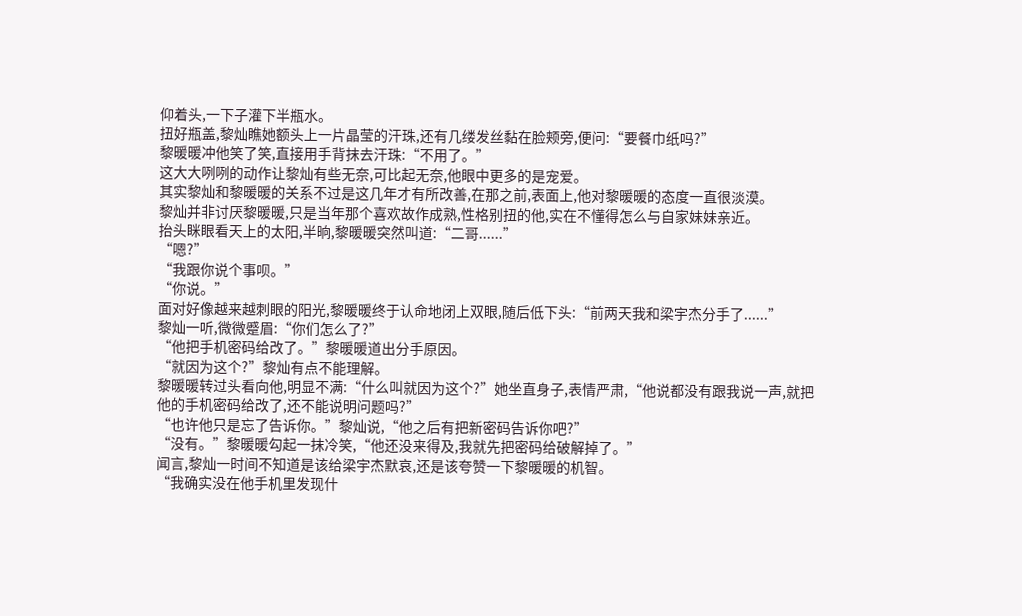仰着头,一下子灌下半瓶水。
扭好瓶盖,黎灿瞧她额头上一片晶莹的汗珠,还有几缕发丝黏在脸颊旁,便问:“要餐巾纸吗?”
黎暖暖冲他笑了笑,直接用手背抹去汗珠:“不用了。”
这大大咧咧的动作让黎灿有些无奈,可比起无奈,他眼中更多的是宠爱。
其实黎灿和黎暖暖的关系不过是这几年才有所改善,在那之前,表面上,他对黎暖暖的态度一直很淡漠。
黎灿并非讨厌黎暖暖,只是当年那个喜欢故作成熟,性格别扭的他,实在不懂得怎么与自家妹妹亲近。
抬头眯眼看天上的太阳,半晌,黎暖暖突然叫道:“二哥......”
“嗯?”
“我跟你说个事呗。”
“你说。”
面对好像越来越刺眼的阳光,黎暖暖终于认命地闭上双眼,随后低下头:“前两天我和梁宇杰分手了......”
黎灿一听,微微蹙眉:“你们怎么了?”
“他把手机密码给改了。”黎暖暖道出分手原因。
“就因为这个?”黎灿有点不能理解。
黎暖暖转过头看向他,明显不满:“什么叫就因为这个?”她坐直身子,表情严肃,“他说都没有跟我说一声,就把他的手机密码给改了,还不能说明问题吗?”
“也许他只是忘了告诉你。”黎灿说,“他之后有把新密码告诉你吧?”
“没有。”黎暖暖勾起一抹冷笑,“他还没来得及,我就先把密码给破解掉了。”
闻言,黎灿一时间不知道是该给梁宇杰默哀,还是该夸赞一下黎暖暖的机智。
“我确实没在他手机里发现什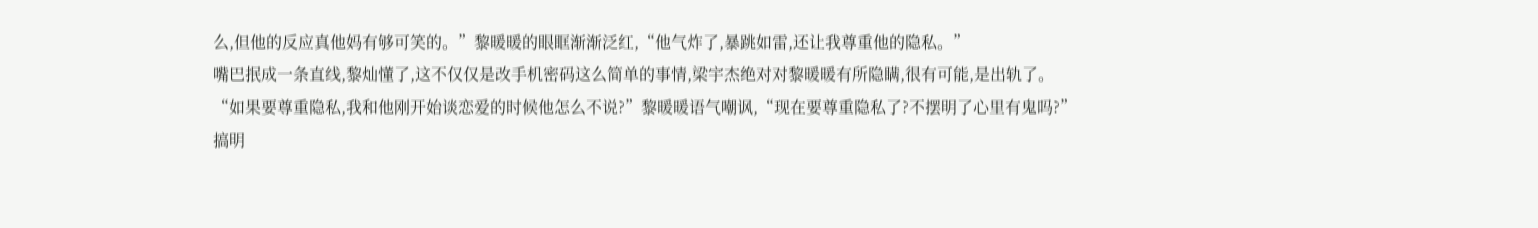么,但他的反应真他妈有够可笑的。”黎暖暖的眼眶渐渐泛红,“他气炸了,暴跳如雷,还让我尊重他的隐私。”
嘴巴抿成一条直线,黎灿懂了,这不仅仅是改手机密码这么简单的事情,梁宇杰绝对对黎暖暖有所隐瞒,很有可能,是出轨了。
“如果要尊重隐私,我和他刚开始谈恋爱的时候他怎么不说?”黎暖暖语气嘲讽,“现在要尊重隐私了?不摆明了心里有鬼吗?”
搞明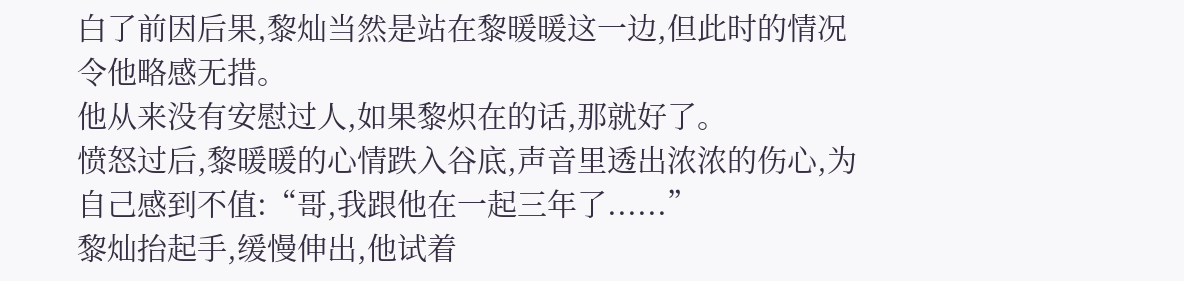白了前因后果,黎灿当然是站在黎暖暖这一边,但此时的情况令他略感无措。
他从来没有安慰过人,如果黎炽在的话,那就好了。
愤怒过后,黎暖暖的心情跌入谷底,声音里透出浓浓的伤心,为自己感到不值:“哥,我跟他在一起三年了......”
黎灿抬起手,缓慢伸出,他试着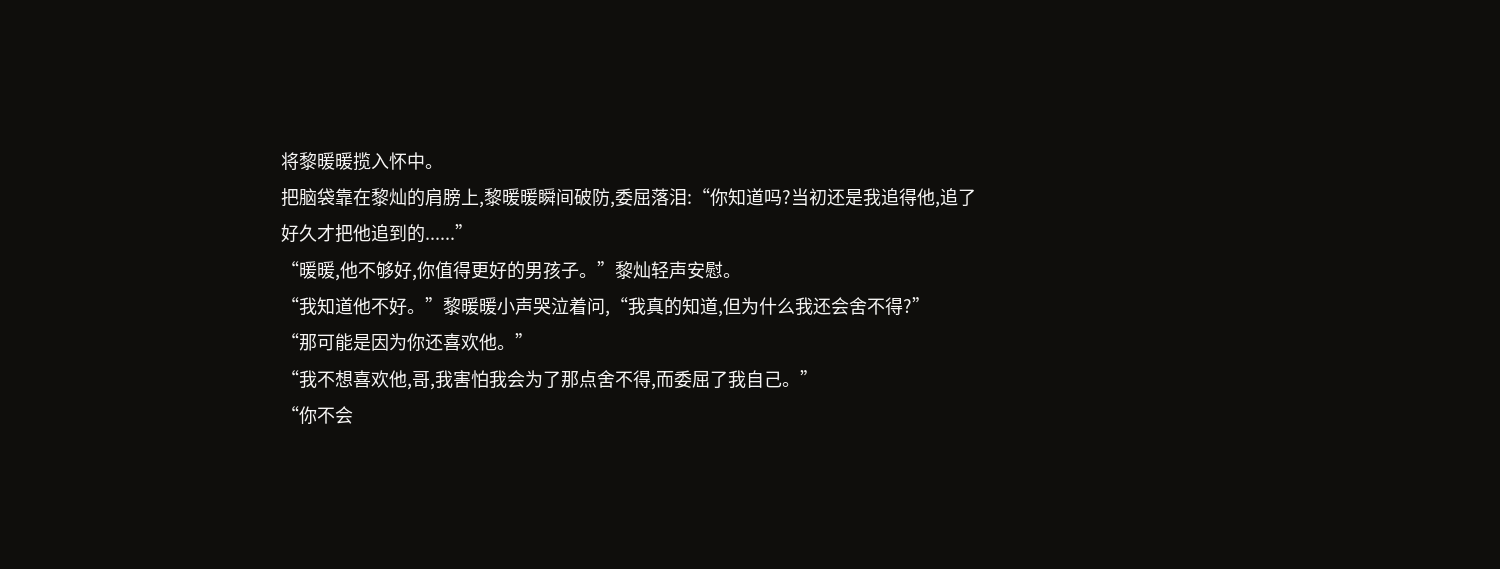将黎暖暖揽入怀中。
把脑袋靠在黎灿的肩膀上,黎暖暖瞬间破防,委屈落泪:“你知道吗?当初还是我追得他,追了好久才把他追到的......”
“暖暖,他不够好,你值得更好的男孩子。”黎灿轻声安慰。
“我知道他不好。”黎暖暖小声哭泣着问,“我真的知道,但为什么我还会舍不得?”
“那可能是因为你还喜欢他。”
“我不想喜欢他,哥,我害怕我会为了那点舍不得,而委屈了我自己。”
“你不会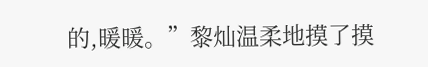的,暖暖。”黎灿温柔地摸了摸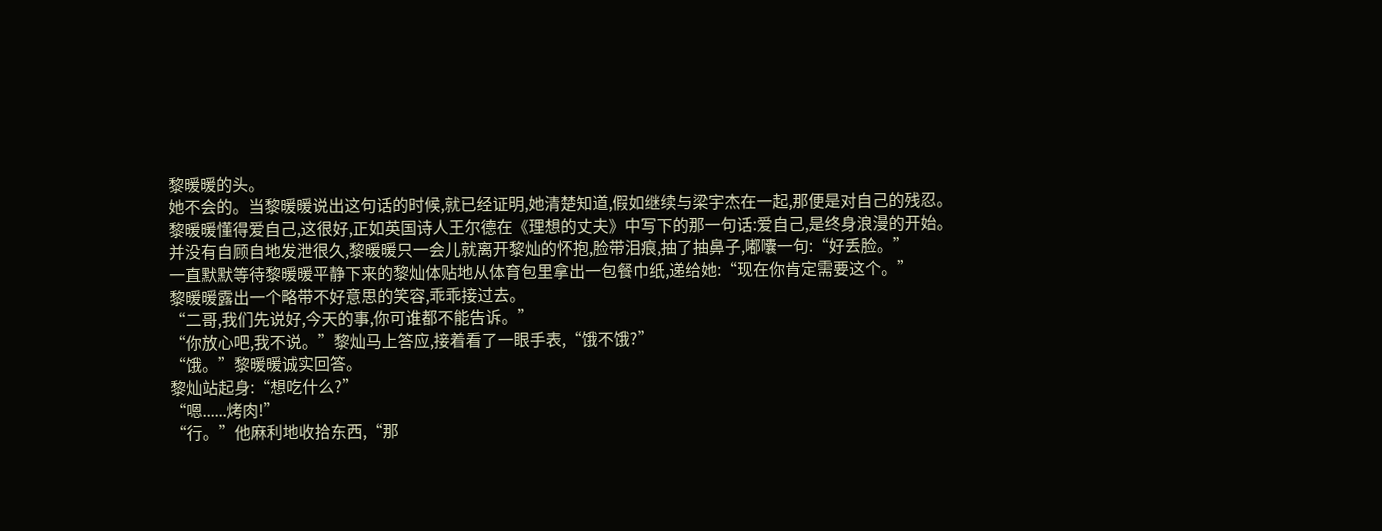黎暖暖的头。
她不会的。当黎暖暖说出这句话的时候,就已经证明,她清楚知道,假如继续与梁宇杰在一起,那便是对自己的残忍。
黎暖暖懂得爱自己,这很好,正如英国诗人王尔德在《理想的丈夫》中写下的那一句话:爱自己,是终身浪漫的开始。
并没有自顾自地发泄很久,黎暖暖只一会儿就离开黎灿的怀抱,脸带泪痕,抽了抽鼻子,嘟囔一句:“好丢脸。”
一直默默等待黎暖暖平静下来的黎灿体贴地从体育包里拿出一包餐巾纸,递给她:“现在你肯定需要这个。”
黎暖暖露出一个略带不好意思的笑容,乖乖接过去。
“二哥,我们先说好,今天的事,你可谁都不能告诉。”
“你放心吧,我不说。”黎灿马上答应,接着看了一眼手表,“饿不饿?”
“饿。”黎暖暖诚实回答。
黎灿站起身:“想吃什么?”
“嗯......烤肉!”
“行。”他麻利地收拾东西,“那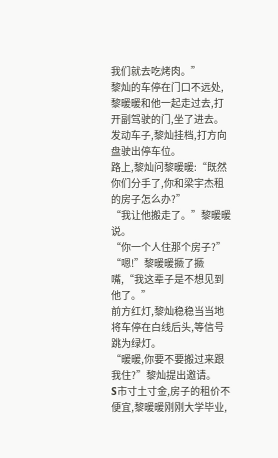我们就去吃烤肉。”
黎灿的车停在门口不远处,黎暖暖和他一起走过去,打开副驾驶的门,坐了进去。
发动车子,黎灿挂档,打方向盘驶出停车位。
路上,黎灿问黎暖暖:“既然你们分手了,你和梁宇杰租的房子怎么办?”
“我让他搬走了。”黎暖暖说。
“你一个人住那个房子?”
“嗯!”黎暖暖撅了撅嘴,“我这辈子是不想见到他了。”
前方红灯,黎灿稳稳当当地将车停在白线后头,等信号跳为绿灯。
“暖暖,你要不要搬过来跟我住?”黎灿提出邀请。
S市寸土寸金,房子的租价不便宜,黎暖暖刚刚大学毕业,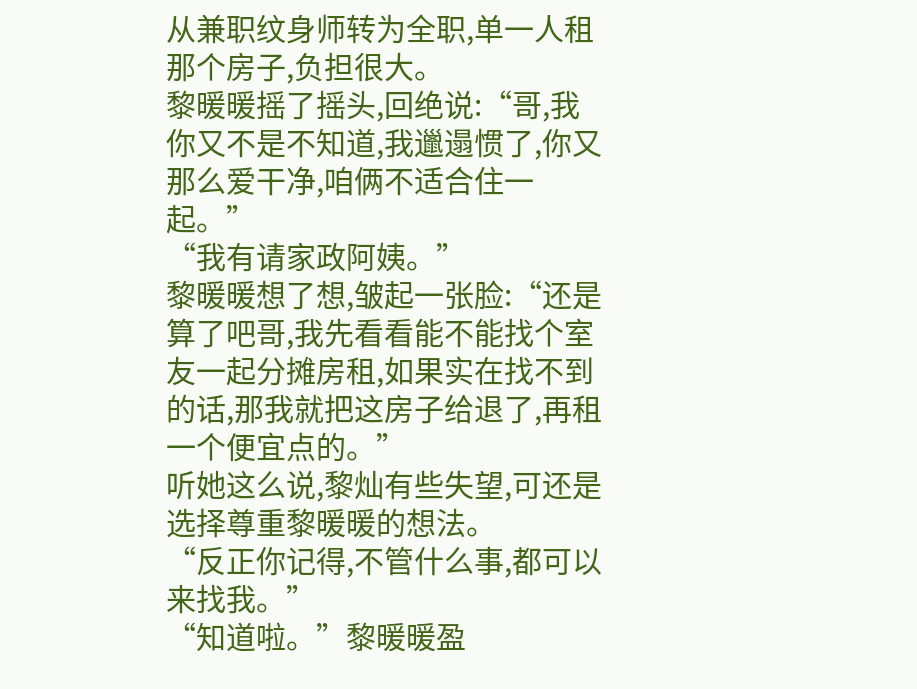从兼职纹身师转为全职,单一人租那个房子,负担很大。
黎暖暖摇了摇头,回绝说:“哥,我你又不是不知道,我邋遢惯了,你又那么爱干净,咱俩不适合住一起。”
“我有请家政阿姨。”
黎暖暖想了想,皱起一张脸:“还是算了吧哥,我先看看能不能找个室友一起分摊房租,如果实在找不到的话,那我就把这房子给退了,再租一个便宜点的。”
听她这么说,黎灿有些失望,可还是选择尊重黎暖暖的想法。
“反正你记得,不管什么事,都可以来找我。”
“知道啦。”黎暖暖盈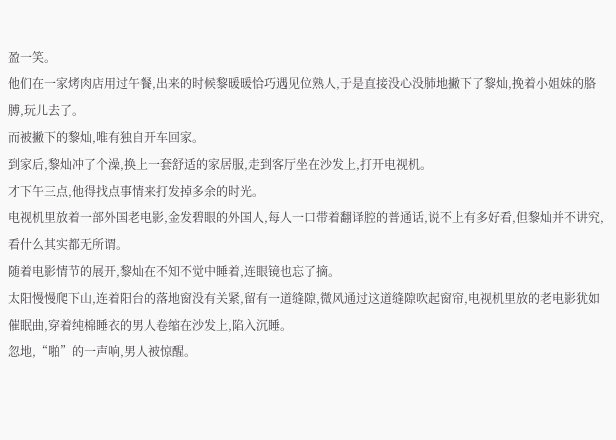盈一笑。
他们在一家烤肉店用过午餐,出来的时候黎暖暖恰巧遇见位熟人,于是直接没心没肺地撇下了黎灿,挽着小姐妹的胳膊,玩儿去了。
而被撇下的黎灿,唯有独自开车回家。
到家后,黎灿冲了个澡,换上一套舒适的家居服,走到客厅坐在沙发上,打开电视机。
才下午三点,他得找点事情来打发掉多余的时光。
电视机里放着一部外国老电影,金发碧眼的外国人,每人一口带着翻译腔的普通话,说不上有多好看,但黎灿并不讲究,看什么其实都无所谓。
随着电影情节的展开,黎灿在不知不觉中睡着,连眼镜也忘了摘。
太阳慢慢爬下山,连着阳台的落地窗没有关紧,留有一道缝隙,微风通过这道缝隙吹起窗帘,电视机里放的老电影犹如催眠曲,穿着纯棉睡衣的男人卷缩在沙发上,陷入沉睡。
忽地,“啪”的一声响,男人被惊醒。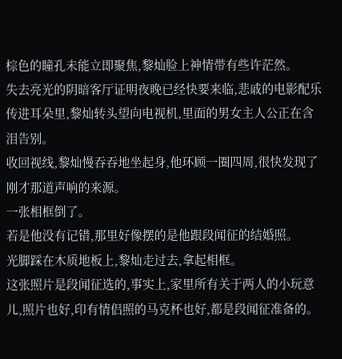棕色的瞳孔未能立即聚焦,黎灿脸上神情带有些许茫然。
失去亮光的阴暗客厅证明夜晚已经快要来临,悲戚的电影配乐传进耳朵里,黎灿转头望向电视机,里面的男女主人公正在含泪告别。
收回视线,黎灿慢吞吞地坐起身,他环顾一圈四周,很快发现了刚才那道声响的来源。
一张相框倒了。
若是他没有记错,那里好像摆的是他跟段闻征的结婚照。
光脚踩在木质地板上,黎灿走过去,拿起相框。
这张照片是段闻征选的,事实上,家里所有关于两人的小玩意儿,照片也好,印有情侣照的马克杯也好,都是段闻征准备的。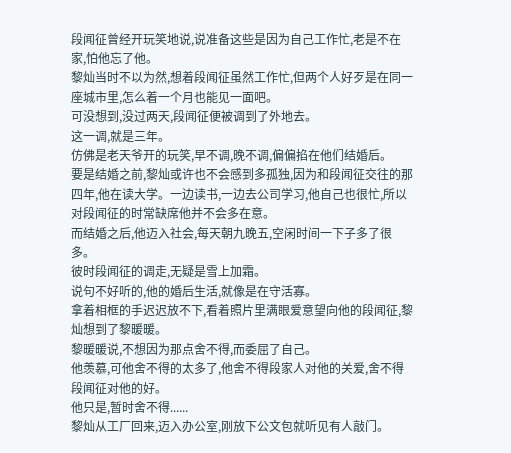段闻征曾经开玩笑地说,说准备这些是因为自己工作忙,老是不在家,怕他忘了他。
黎灿当时不以为然,想着段闻征虽然工作忙,但两个人好歹是在同一座城市里,怎么着一个月也能见一面吧。
可没想到,没过两天,段闻征便被调到了外地去。
这一调,就是三年。
仿佛是老天爷开的玩笑,早不调,晚不调,偏偏掐在他们结婚后。
要是结婚之前,黎灿或许也不会感到多孤独,因为和段闻征交往的那四年,他在读大学。一边读书,一边去公司学习,他自己也很忙,所以对段闻征的时常缺席他并不会多在意。
而结婚之后,他迈入社会,每天朝九晚五,空闲时间一下子多了很多。
彼时段闻征的调走,无疑是雪上加霜。
说句不好听的,他的婚后生活,就像是在守活寡。
拿着相框的手迟迟放不下,看着照片里满眼爱意望向他的段闻征,黎灿想到了黎暖暖。
黎暖暖说,不想因为那点舍不得,而委屈了自己。
他羡慕,可他舍不得的太多了,他舍不得段家人对他的关爱,舍不得段闻征对他的好。
他只是,暂时舍不得......
黎灿从工厂回来,迈入办公室,刚放下公文包就听见有人敲门。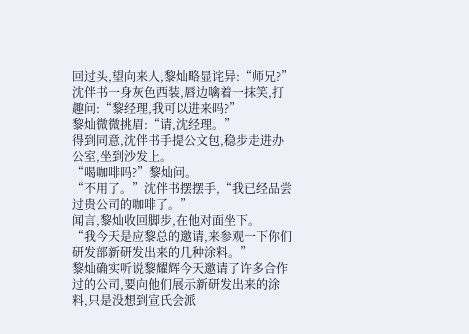回过头,望向来人,黎灿略显诧异:“师兄?”
沈伴书一身灰色西装,唇边噙着一抹笑,打趣问:“黎经理,我可以进来吗?”
黎灿微微挑眉:“请,沈经理。”
得到同意,沈伴书手提公文包,稳步走进办公室,坐到沙发上。
“喝咖啡吗?”黎灿问。
“不用了。”沈伴书摆摆手,“我已经品尝过贵公司的咖啡了。”
闻言,黎灿收回脚步,在他对面坐下。
“我今天是应黎总的邀请,来参观一下你们研发部新研发出来的几种涂料。”
黎灿确实听说黎耀辉今天邀请了许多合作过的公司,要向他们展示新研发出来的涂料,只是没想到宣氏会派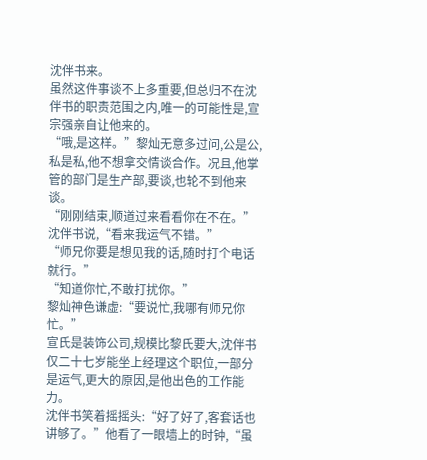沈伴书来。
虽然这件事谈不上多重要,但总归不在沈伴书的职责范围之内,唯一的可能性是,宣宗强亲自让他来的。
“哦,是这样。”黎灿无意多过问,公是公,私是私,他不想拿交情谈合作。况且,他掌管的部门是生产部,要谈,也轮不到他来谈。
“刚刚结束,顺道过来看看你在不在。”沈伴书说,“看来我运气不错。”
“师兄你要是想见我的话,随时打个电话就行。”
“知道你忙,不敢打扰你。”
黎灿神色谦虚:“要说忙,我哪有师兄你忙。”
宣氏是装饰公司,规模比黎氏要大,沈伴书仅二十七岁能坐上经理这个职位,一部分是运气,更大的原因,是他出色的工作能力。
沈伴书笑着摇摇头:“好了好了,客套话也讲够了。”他看了一眼墙上的时钟,“虽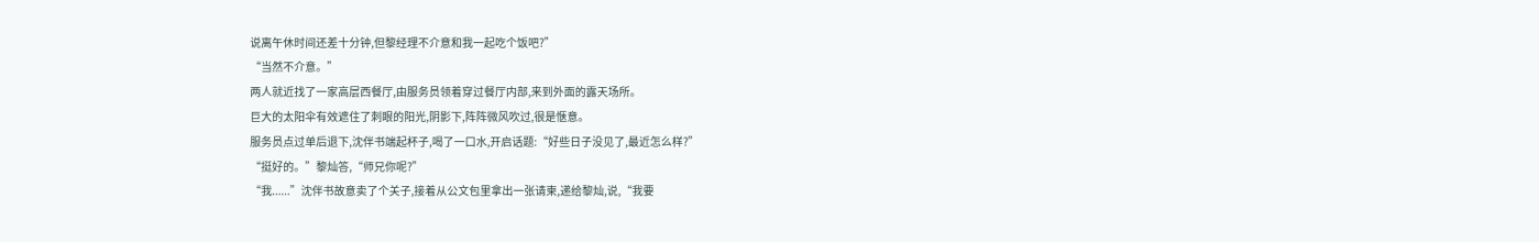说离午休时间还差十分钟,但黎经理不介意和我一起吃个饭吧?”
“当然不介意。”
两人就近找了一家高层西餐厅,由服务员领着穿过餐厅内部,来到外面的露天场所。
巨大的太阳伞有效遮住了刺眼的阳光,阴影下,阵阵微风吹过,很是惬意。
服务员点过单后退下,沈伴书端起杯子,喝了一口水,开启话题:“好些日子没见了,最近怎么样?”
“挺好的。”黎灿答,“师兄你呢?”
“我......”沈伴书故意卖了个关子,接着从公文包里拿出一张请柬,递给黎灿,说,“我要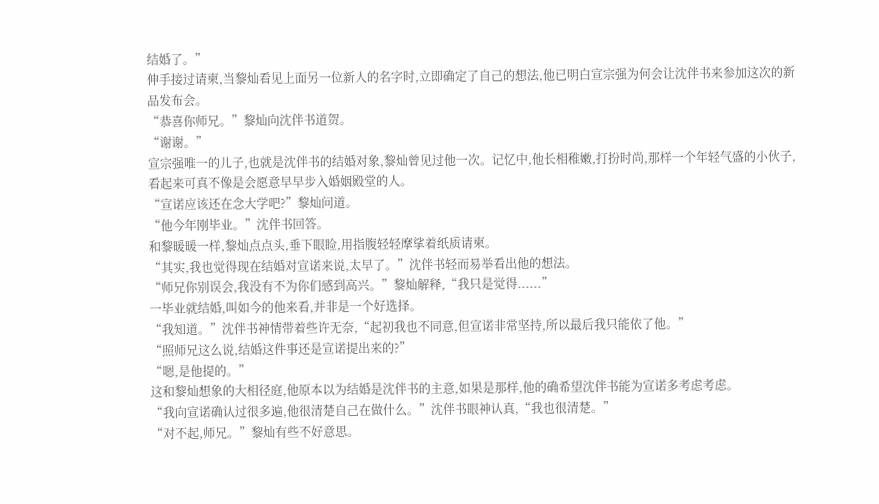结婚了。”
伸手接过请柬,当黎灿看见上面另一位新人的名字时,立即确定了自己的想法,他已明白宣宗强为何会让沈伴书来参加这次的新品发布会。
“恭喜你师兄。”黎灿向沈伴书道贺。
“谢谢。”
宣宗强唯一的儿子,也就是沈伴书的结婚对象,黎灿曾见过他一次。记忆中,他长相稚嫩,打扮时尚,那样一个年轻气盛的小伙子,看起来可真不像是会愿意早早步入婚姻殿堂的人。
“宣诺应该还在念大学吧?”黎灿问道。
“他今年刚毕业。”沈伴书回答。
和黎暖暖一样,黎灿点点头,垂下眼睑,用指腹轻轻摩挲着纸质请柬。
“其实,我也觉得现在结婚对宣诺来说,太早了。”沈伴书轻而易举看出他的想法。
“师兄你别误会,我没有不为你们感到高兴。”黎灿解释,“我只是觉得......”
一毕业就结婚,叫如今的他来看,并非是一个好选择。
“我知道。”沈伴书神情带着些许无奈,“起初我也不同意,但宣诺非常坚持,所以最后我只能依了他。”
“照师兄这么说,结婚这件事还是宣诺提出来的?”
“嗯,是他提的。”
这和黎灿想象的大相径庭,他原本以为结婚是沈伴书的主意,如果是那样,他的确希望沈伴书能为宣诺多考虑考虑。
“我向宣诺确认过很多遍,他很清楚自己在做什么。”沈伴书眼神认真,“我也很清楚。”
“对不起,师兄。”黎灿有些不好意思。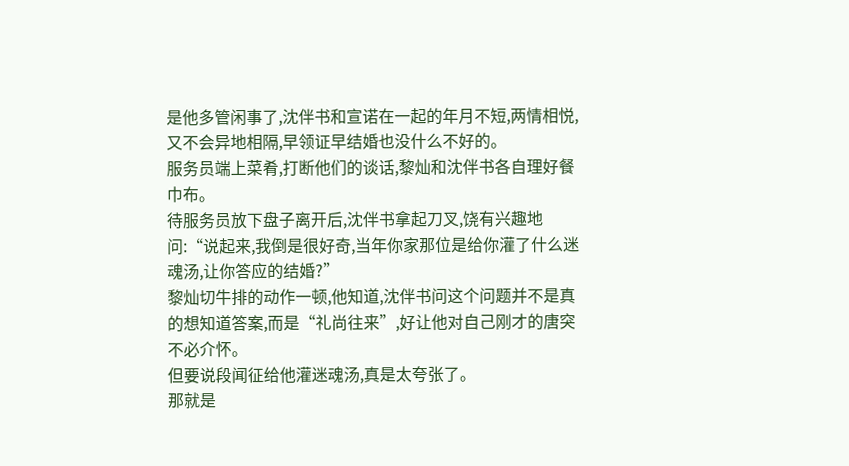是他多管闲事了,沈伴书和宣诺在一起的年月不短,两情相悦,又不会异地相隔,早领证早结婚也没什么不好的。
服务员端上菜肴,打断他们的谈话,黎灿和沈伴书各自理好餐巾布。
待服务员放下盘子离开后,沈伴书拿起刀叉,饶有兴趣地问:“说起来,我倒是很好奇,当年你家那位是给你灌了什么迷魂汤,让你答应的结婚?”
黎灿切牛排的动作一顿,他知道,沈伴书问这个问题并不是真的想知道答案,而是“礼尚往来”,好让他对自己刚才的唐突不必介怀。
但要说段闻征给他灌迷魂汤,真是太夸张了。
那就是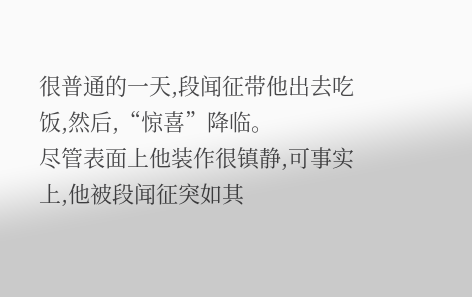很普通的一天,段闻征带他出去吃饭,然后,“惊喜”降临。
尽管表面上他装作很镇静,可事实上,他被段闻征突如其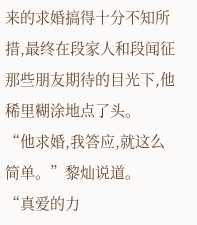来的求婚搞得十分不知所措,最终在段家人和段闻征那些朋友期待的目光下,他稀里糊涂地点了头。
“他求婚,我答应,就这么简单。”黎灿说道。
“真爱的力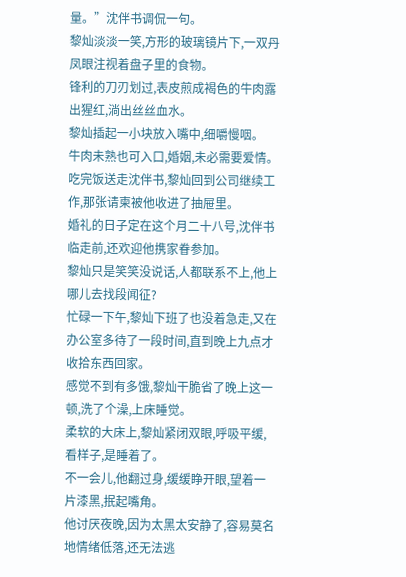量。”沈伴书调侃一句。
黎灿淡淡一笑,方形的玻璃镜片下,一双丹凤眼注视着盘子里的食物。
锋利的刀刃划过,表皮煎成褐色的牛肉露出猩红,淌出丝丝血水。
黎灿插起一小块放入嘴中,细嚼慢咽。
牛肉未熟也可入口,婚姻,未必需要爱情。
吃完饭送走沈伴书,黎灿回到公司继续工作,那张请柬被他收进了抽屉里。
婚礼的日子定在这个月二十八号,沈伴书临走前,还欢迎他携家眷参加。
黎灿只是笑笑没说话,人都联系不上,他上哪儿去找段闻征?
忙碌一下午,黎灿下班了也没着急走,又在办公室多待了一段时间,直到晚上九点才收拾东西回家。
感觉不到有多饿,黎灿干脆省了晚上这一顿,洗了个澡,上床睡觉。
柔软的大床上,黎灿紧闭双眼,呼吸平缓,看样子,是睡着了。
不一会儿,他翻过身,缓缓睁开眼,望着一片漆黑,抿起嘴角。
他讨厌夜晚,因为太黑太安静了,容易莫名地情绪低落,还无法逃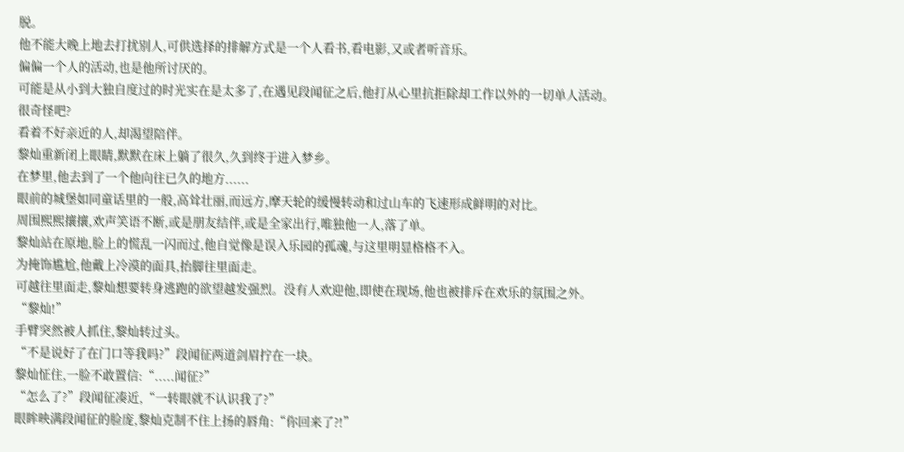脱。
他不能大晚上地去打扰别人,可供选择的排解方式是一个人看书,看电影,又或者听音乐。
偏偏一个人的活动,也是他所讨厌的。
可能是从小到大独自度过的时光实在是太多了,在遇见段闻征之后,他打从心里抗拒除却工作以外的一切单人活动。
很奇怪吧?
看着不好亲近的人,却渴望陪伴。
黎灿重新闭上眼睛,默默在床上躺了很久,久到终于进入梦乡。
在梦里,他去到了一个他向往已久的地方......
眼前的城堡如同童话里的一般,高耸壮丽,而远方,摩天轮的缓慢转动和过山车的飞速形成鲜明的对比。
周围熙熙攘攘,欢声笑语不断,或是朋友结伴,或是全家出行,唯独他一人,落了单。
黎灿站在原地,脸上的慌乱一闪而过,他自觉像是误入乐园的孤魂,与这里明显格格不入。
为掩饰尴尬,他戴上冷漠的面具,抬脚往里面走。
可越往里面走,黎灿想要转身逃跑的欲望越发强烈。没有人欢迎他,即使在现场,他也被排斥在欢乐的氛围之外。
“黎灿!”
手臂突然被人抓住,黎灿转过头。
“不是说好了在门口等我吗?”段闻征两道剑眉拧在一块。
黎灿怔住,一脸不敢置信:“.....闻征?”
“怎么了?”段闻征凑近,“一转眼就不认识我了?”
眼眸映满段闻征的脸庞,黎灿克制不住上扬的唇角:“你回来了?!”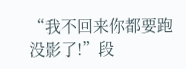“我不回来你都要跑没影了!”段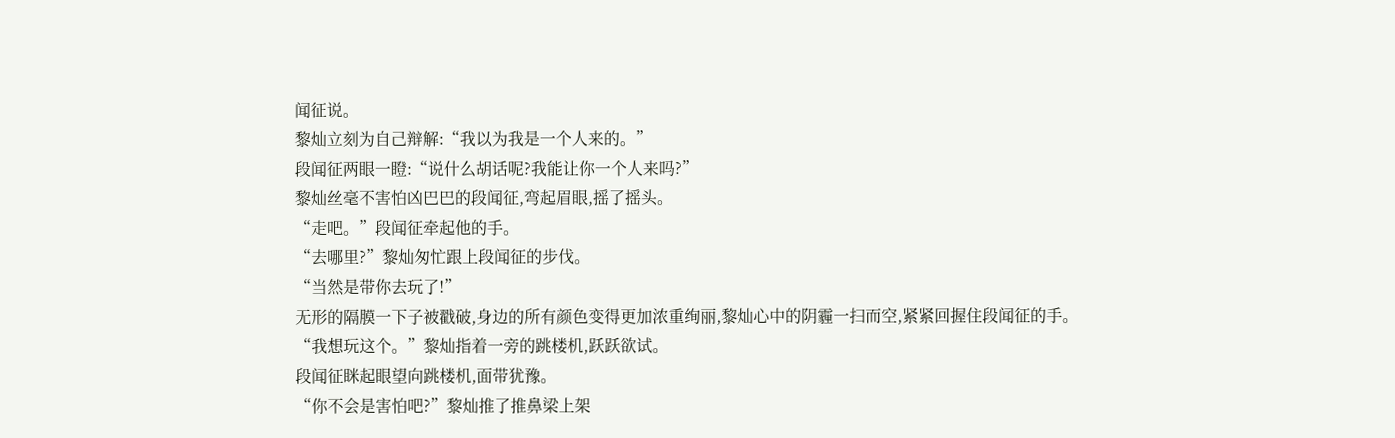闻征说。
黎灿立刻为自己辩解:“我以为我是一个人来的。”
段闻征两眼一瞪:“说什么胡话呢?我能让你一个人来吗?”
黎灿丝毫不害怕凶巴巴的段闻征,弯起眉眼,摇了摇头。
“走吧。”段闻征牵起他的手。
“去哪里?”黎灿匆忙跟上段闻征的步伐。
“当然是带你去玩了!”
无形的隔膜一下子被戳破,身边的所有颜色变得更加浓重绚丽,黎灿心中的阴霾一扫而空,紧紧回握住段闻征的手。
“我想玩这个。”黎灿指着一旁的跳楼机,跃跃欲试。
段闻征眯起眼望向跳楼机,面带犹豫。
“你不会是害怕吧?”黎灿推了推鼻梁上架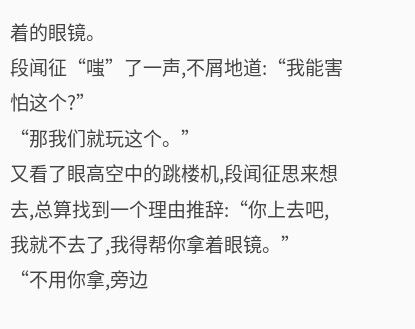着的眼镜。
段闻征“嗤”了一声,不屑地道:“我能害怕这个?”
“那我们就玩这个。”
又看了眼高空中的跳楼机,段闻征思来想去,总算找到一个理由推辞:“你上去吧,我就不去了,我得帮你拿着眼镜。”
“不用你拿,旁边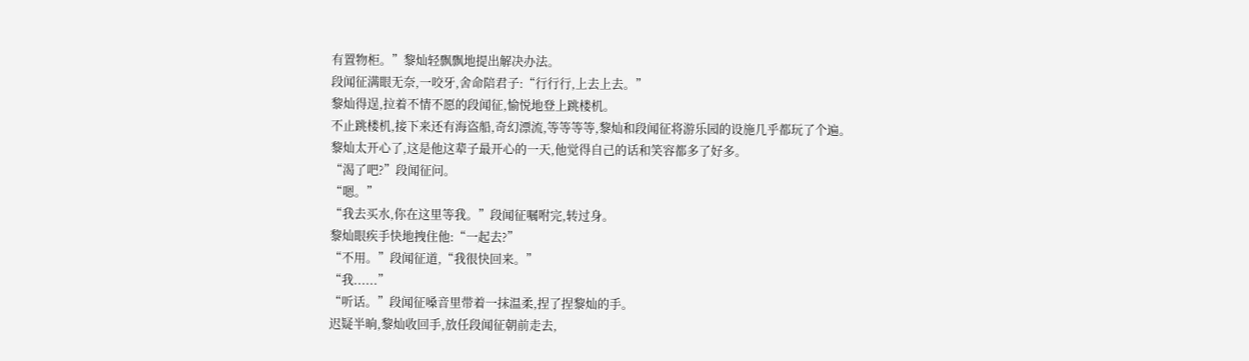有置物柜。”黎灿轻飘飘地提出解决办法。
段闻征满眼无奈,一咬牙,舍命陪君子:“行行行,上去上去。”
黎灿得逞,拉着不情不愿的段闻征,愉悦地登上跳楼机。
不止跳楼机,接下来还有海盗船,奇幻漂流,等等等等,黎灿和段闻征将游乐园的设施几乎都玩了个遍。
黎灿太开心了,这是他这辈子最开心的一天,他觉得自己的话和笑容都多了好多。
“渴了吧?”段闻征问。
“嗯。”
“我去买水,你在这里等我。”段闻征嘱咐完,转过身。
黎灿眼疾手快地拽住他:“一起去?”
“不用。”段闻征道,“我很快回来。”
“我......”
“听话。”段闻征嗓音里带着一抹温柔,捏了捏黎灿的手。
迟疑半晌,黎灿收回手,放任段闻征朝前走去,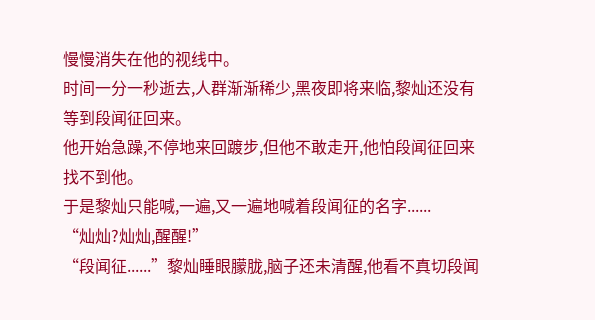慢慢消失在他的视线中。
时间一分一秒逝去,人群渐渐稀少,黑夜即将来临,黎灿还没有等到段闻征回来。
他开始急躁,不停地来回踱步,但他不敢走开,他怕段闻征回来找不到他。
于是黎灿只能喊,一遍,又一遍地喊着段闻征的名字......
“灿灿?灿灿,醒醒!”
“段闻征......”黎灿睡眼朦胧,脑子还未清醒,他看不真切段闻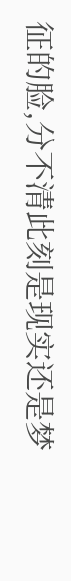征的脸,分不清此刻是现实还是梦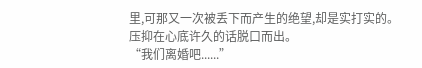里,可那又一次被丢下而产生的绝望,却是实打实的。
压抑在心底许久的话脱口而出。
“我们离婚吧......”